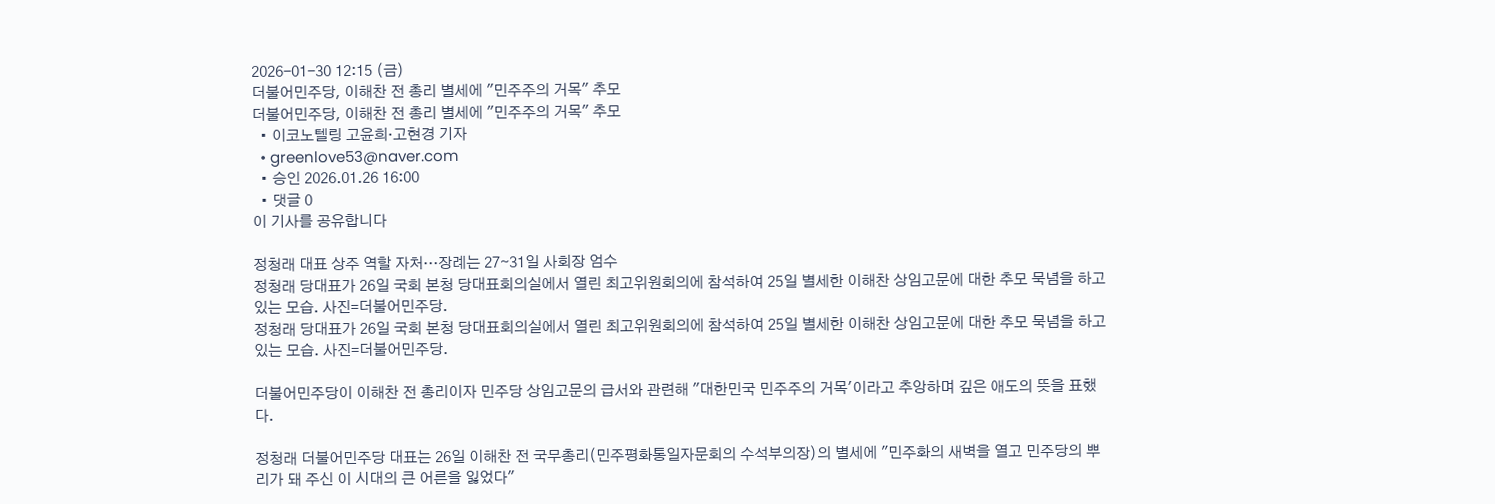2026-01-30 12:15 (금)
더불어민주당, 이해찬 전 총리 별세에 "민주주의 거목" 추모
더불어민주당, 이해찬 전 총리 별세에 "민주주의 거목" 추모
  • 이코노텔링 고윤희·고현경 기자
  • greenlove53@naver.com
  • 승인 2026.01.26 16:00
  • 댓글 0
이 기사를 공유합니다

정청래 대표 상주 역할 자처…장례는 27∼31일 사회장 엄수
정청래 당대표가 26일 국회 본청 당대표회의실에서 열린 최고위원회의에 참석하여 25일 별세한 이해찬 상임고문에 대한 추모 묵념을 하고 있는 모습. 사진=더불어민주당.
정청래 당대표가 26일 국회 본청 당대표회의실에서 열린 최고위원회의에 참석하여 25일 별세한 이해찬 상임고문에 대한 추모 묵념을 하고 있는 모습. 사진=더불어민주당.

더불어민주당이 이해찬 전 총리이자 민주당 상임고문의 급서와 관련해 "대한민국 민주주의 거목'이라고 추앙하며 깊은 애도의 뜻을 표했다.

정청래 더불어민주당 대표는 26일 이해찬 전 국무총리(민주평화통일자문회의 수석부의장)의 별세에 "민주화의 새벽을 열고 민주당의 뿌리가 돼 주신 이 시대의 큰 어른을 잃었다"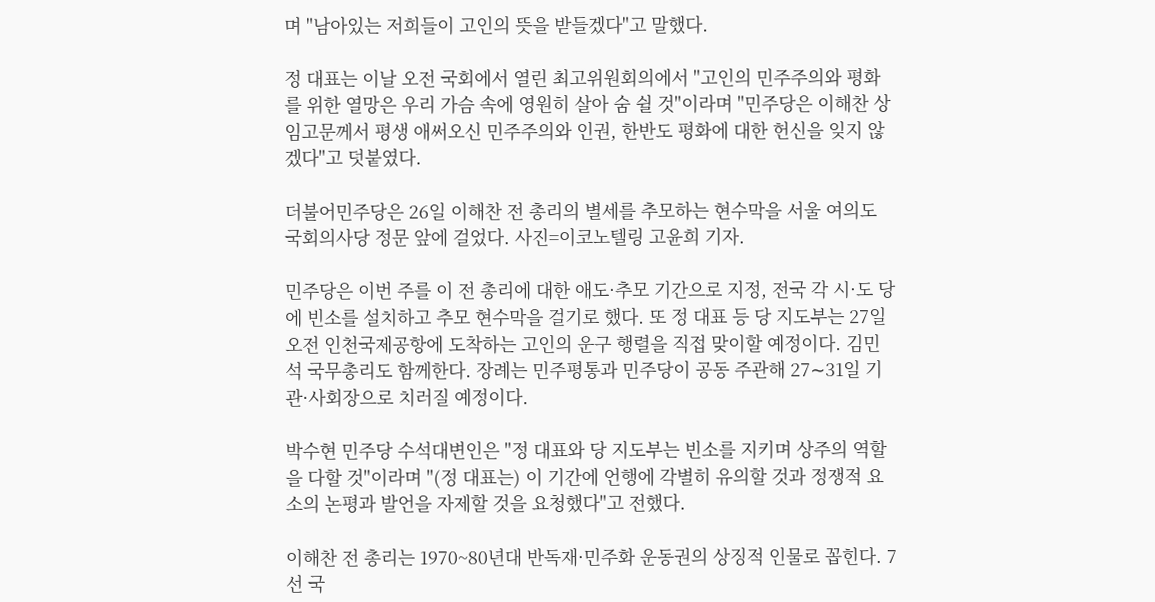며 "남아있는 저희들이 고인의 뜻을 받들겠다"고 말했다.

정 대표는 이날 오전 국회에서 열린 최고위원회의에서 "고인의 민주주의와 평화를 위한 열망은 우리 가슴 속에 영원히 살아 숨 쉴 것"이라며 "민주당은 이해찬 상임고문께서 평생 애써오신 민주주의와 인권, 한반도 평화에 대한 헌신을 잊지 않겠다"고 덧붙였다.

더불어민주당은 26일 이해찬 전 총리의 별세를 추모하는 현수막을 서울 여의도 국회의사당 정문 앞에 걸었다. 사진=이코노텔링 고윤희 기자.

민주당은 이번 주를 이 전 총리에 대한 애도·추모 기간으로 지정, 전국 각 시·도 당에 빈소를 설치하고 추모 현수막을 걸기로 했다. 또 정 대표 등 당 지도부는 27일 오전 인천국제공항에 도착하는 고인의 운구 행렬을 직접 맞이할 예정이다. 김민석 국무총리도 함께한다. 장례는 민주평통과 민주당이 공동 주관해 27∼31일 기관·사회장으로 치러질 예정이다.

박수현 민주당 수석대변인은 "정 대표와 당 지도부는 빈소를 지키며 상주의 역할을 다할 것"이라며 "(정 대표는) 이 기간에 언행에 각별히 유의할 것과 정쟁적 요소의 논평과 발언을 자제할 것을 요청했다"고 전했다.

이해찬 전 총리는 1970~80년대 반독재·민주화 운동권의 상징적 인물로 꼽힌다. 7선 국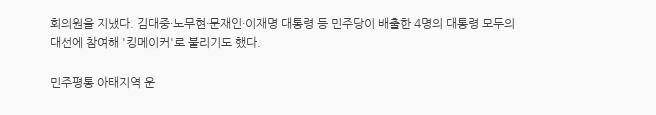회의원을 지냈다. 김대중·노무현·문재인·이재명 대통령 등 민주당이 배출한 4명의 대통령 모두의 대선에 참여해 '킹메이커'로 불리기도 했다.

민주평통 아태지역 운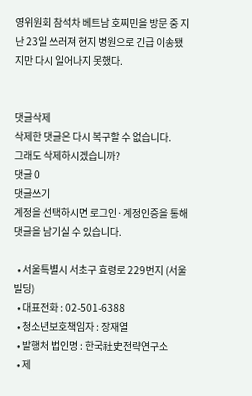영위원회 참석차 베트남 호찌민을 방문 중 지난 23일 쓰러져 현지 병원으로 긴급 이송됐지만 다시 일어나지 못했다.


댓글삭제
삭제한 댓글은 다시 복구할 수 없습니다.
그래도 삭제하시겠습니까?
댓글 0
댓글쓰기
계정을 선택하시면 로그인·계정인증을 통해
댓글을 남기실 수 있습니다.

  • 서울특별시 서초구 효령로 229번지 (서울빌딩)
  • 대표전화 : 02-501-6388
  • 청소년보호책임자 : 장재열
  • 발행처 법인명 : 한국社史전략연구소
  • 제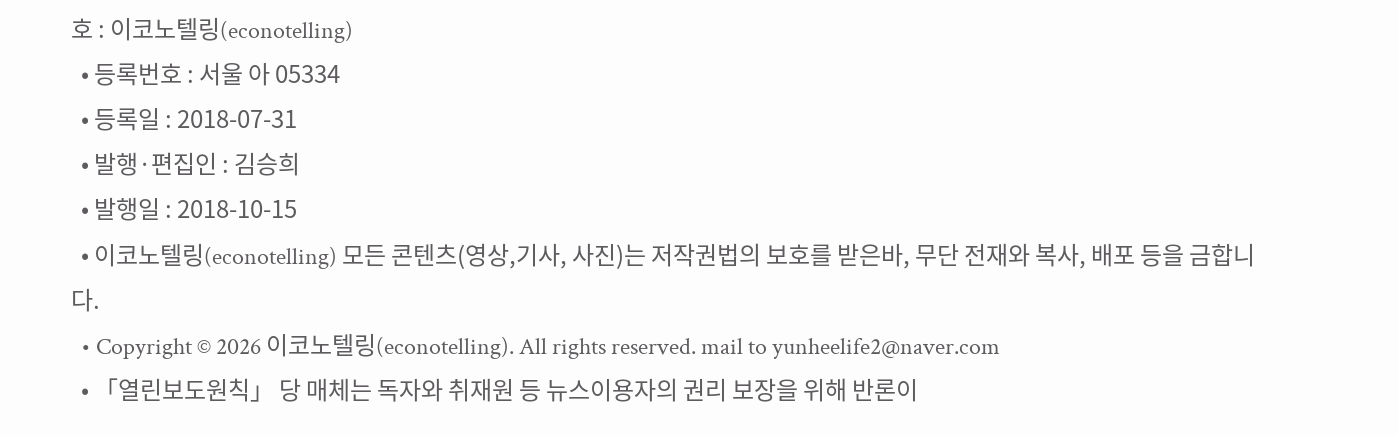호 : 이코노텔링(econotelling)
  • 등록번호 : 서울 아 05334
  • 등록일 : 2018-07-31
  • 발행·편집인 : 김승희
  • 발행일 : 2018-10-15
  • 이코노텔링(econotelling) 모든 콘텐츠(영상,기사, 사진)는 저작권법의 보호를 받은바, 무단 전재와 복사, 배포 등을 금합니다.
  • Copyright © 2026 이코노텔링(econotelling). All rights reserved. mail to yunheelife2@naver.com
  • 「열린보도원칙」 당 매체는 독자와 취재원 등 뉴스이용자의 권리 보장을 위해 반론이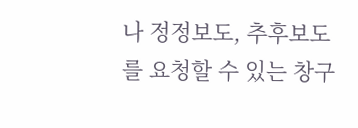나 정정보도, 추후보도를 요청할 수 있는 창구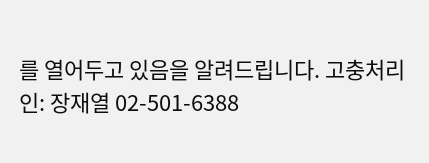를 열어두고 있음을 알려드립니다. 고충처리인: 장재열 02-501-6388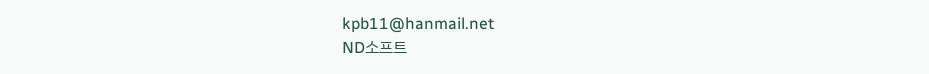kpb11@hanmail.net
ND소프트